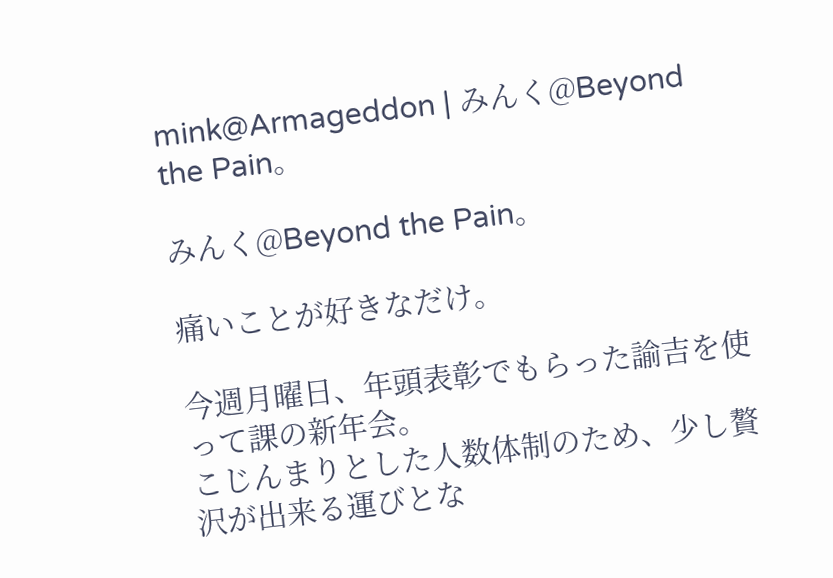mink@Armageddon | みんく@Beyond the Pain。

みんく@Beyond the Pain。

痛いことが好きなだけ。

今週月曜日、年頭表彰でもらった諭吉を使って課の新年会。
こじんまりとした人数体制のため、少し贅沢が出来る運びとな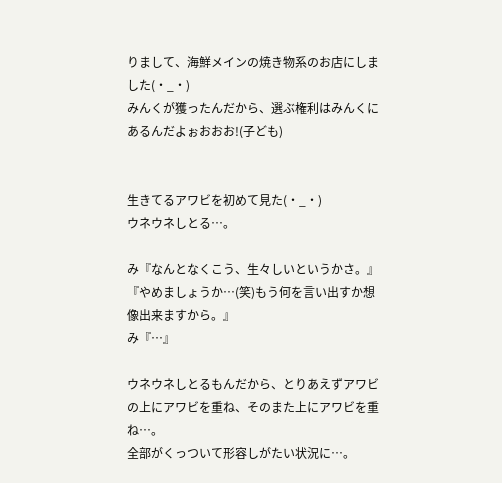りまして、海鮮メインの焼き物系のお店にしました(・_・)
みんくが獲ったんだから、選ぶ権利はみんくにあるんだよぉおおお!(子ども)


生きてるアワビを初めて見た(・_・)
ウネウネしとる…。

み『なんとなくこう、生々しいというかさ。』
『やめましょうか…(笑)もう何を言い出すか想像出来ますから。』
み『…』

ウネウネしとるもんだから、とりあえずアワビの上にアワビを重ね、そのまた上にアワビを重ね…。
全部がくっついて形容しがたい状況に…。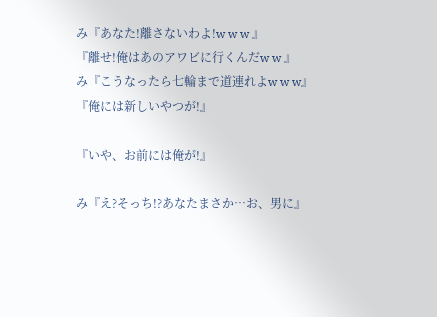み『あなた!離さないわよ!w w w 』
『離せ!俺はあのアワビに行くんだw w 』
み『こうなったら七輪まで道連れよw w w』
『俺には新しいやつが!』

『いや、お前には俺が!』

み『え?そっち!?あなたまさか…お、男に』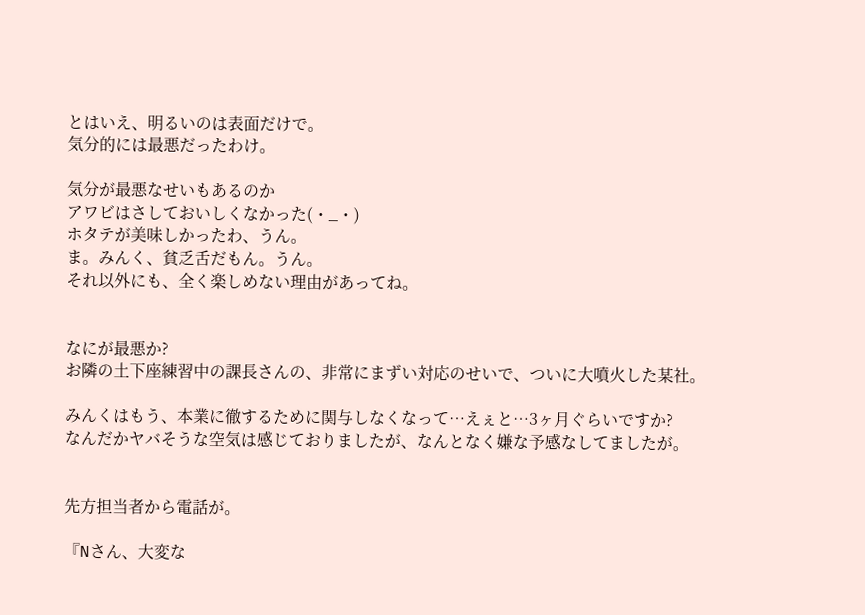とはいえ、明るいのは表面だけで。
気分的には最悪だったわけ。

気分が最悪なせいもあるのか
アワビはさしておいしくなかった(・_・)
ホタテが美味しかったわ、うん。
ま。みんく、貧乏舌だもん。うん。
それ以外にも、全く楽しめない理由があってね。


なにが最悪か?
お隣の土下座練習中の課長さんの、非常にまずい対応のせいで、ついに大噴火した某社。

みんくはもう、本業に徹するために関与しなくなって…えぇと…3ヶ月ぐらいですか?
なんだかヤバそうな空気は感じておりましたが、なんとなく嫌な予感なしてましたが。


先方担当者から電話が。

『Nさん、大変な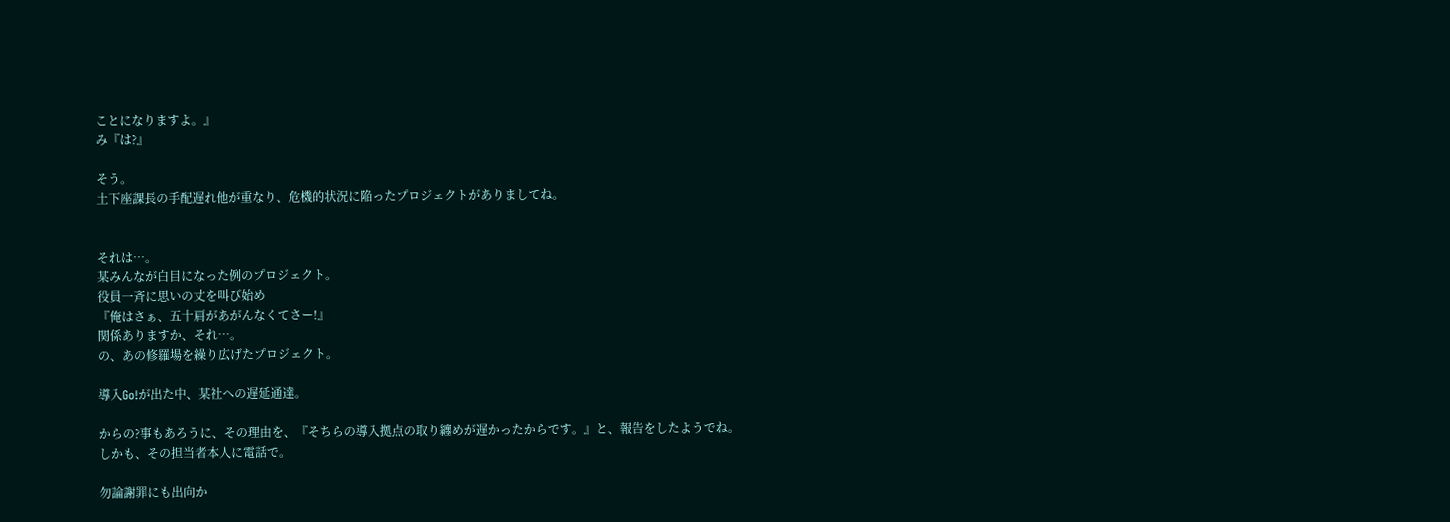ことになりますよ。』
み『は?』

そう。
土下座課長の手配遅れ他が重なり、危機的状況に陥ったプロジェクトがありましてね。


それは…。
某みんなが白目になった例のプロジェクト。
役員一斉に思いの丈を叫び始め
『俺はさぁ、五十肩があがんなくてさー!』
関係ありますか、それ…。
の、あの修羅場を繰り広げたプロジェクト。

導入Go!が出た中、某社への遅延通達。

からの?事もあろうに、その理由を、『そちらの導入拠点の取り纏めが遅かったからです。』と、報告をしたようでね。
しかも、その担当者本人に電話で。

勿論謝罪にも出向か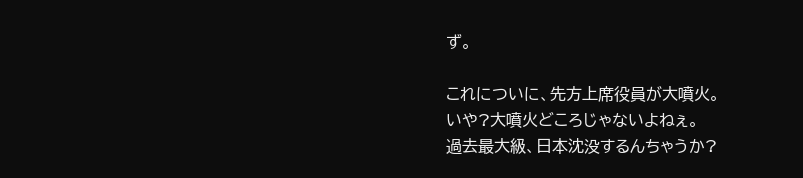ず。

これについに、先方上席役員が大噴火。
いや?大噴火どころじゃないよねぇ。
過去最大級、日本沈没するんちゃうか?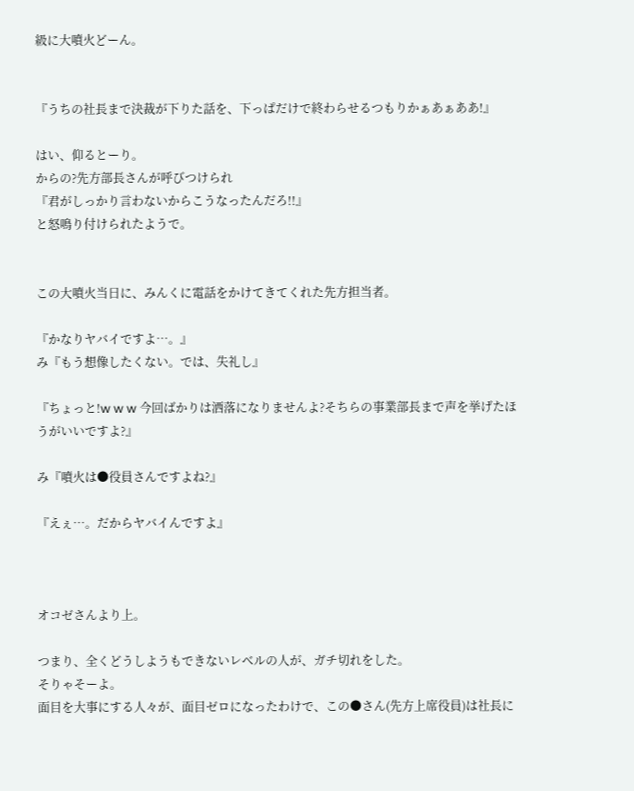級に大噴火どーん。


『うちの社長まで決裁が下りた話を、下っぱだけで終わらせるつもりかぁあぁああ!』

はい、仰るとーり。
からの?先方部長さんが呼びつけられ
『君がしっかり言わないからこうなったんだろ!!』
と怒鳴り付けられたようで。


この大噴火当日に、みんくに電話をかけてきてくれた先方担当者。

『かなりヤバイですよ…。』
み『もう想像したくない。では、失礼し』

『ちょっと!w w w 今回ばかりは洒落になりませんよ?そちらの事業部長まで声を挙げたほうがいいですよ?』

み『噴火は●役員さんですよね?』

『えぇ…。だからヤバイんですよ』



オコゼさんより上。

つまり、全くどうしようもできないレベルの人が、ガチ切れをした。
そりゃそーよ。
面目を大事にする人々が、面目ゼロになったわけで、この●さん(先方上席役員)は社長に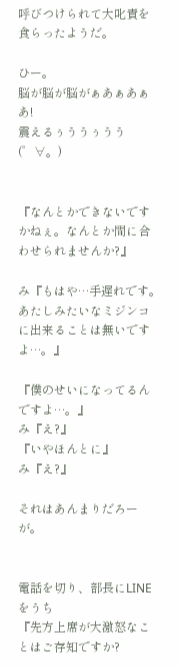呼びつけられて大叱責を食らったようだ。

ひー。
脳が脳が脳がぁあぁあぁあ!
震えるぅううぅうう(゜∀。)


『なんとかできないですかねぇ。なんとか間に合わせられませんか?』

み『もはや…手遅れです。あたしみたいなミジンコに出来ることは無いですよ…。』

『僕のせいになってるんですよ…。』
み『え?』
『いやほんとに』
み『え?』

それはあんまりだろーが。


電話を切り、部長にLINEをうち
『先方上席が大激怒なことはご存知ですか?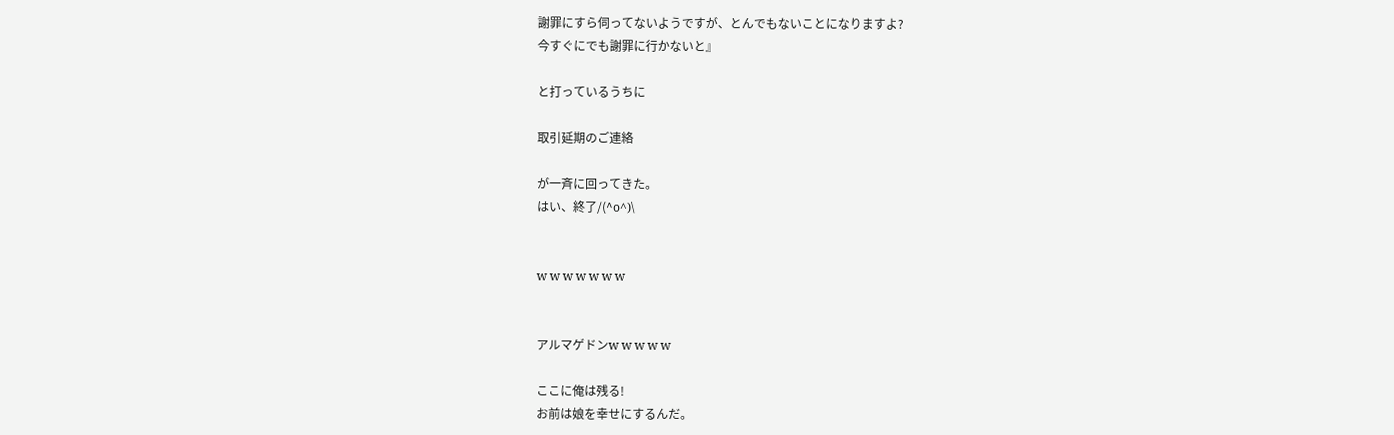謝罪にすら伺ってないようですが、とんでもないことになりますよ?
今すぐにでも謝罪に行かないと』

と打っているうちに

取引延期のご連絡

が一斉に回ってきた。
はい、終了/(^o^)\


w w w w w w w


アルマゲドンw w w w w

ここに俺は残る!
お前は娘を幸せにするんだ。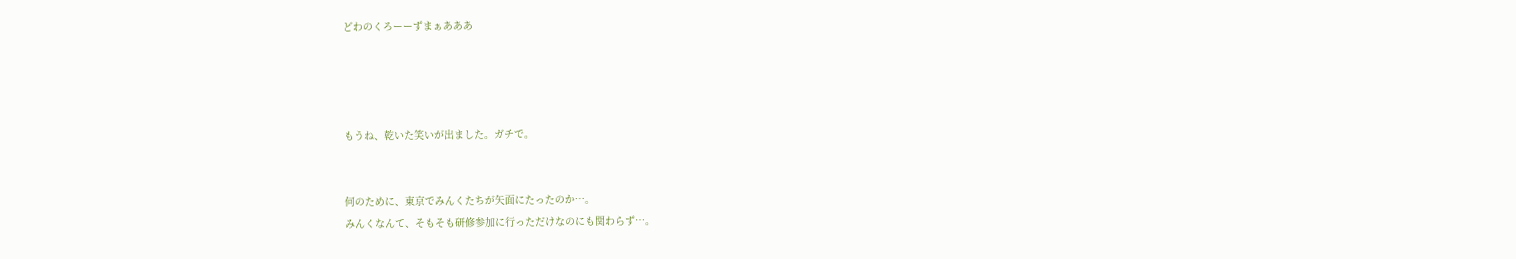どわのくろーーずまぁあああ




もうね、乾いた笑いが出ました。ガチで。


何のために、東京でみんくたちが矢面にたったのか…。
みんくなんて、そもそも研修参加に行っただけなのにも関わらず…。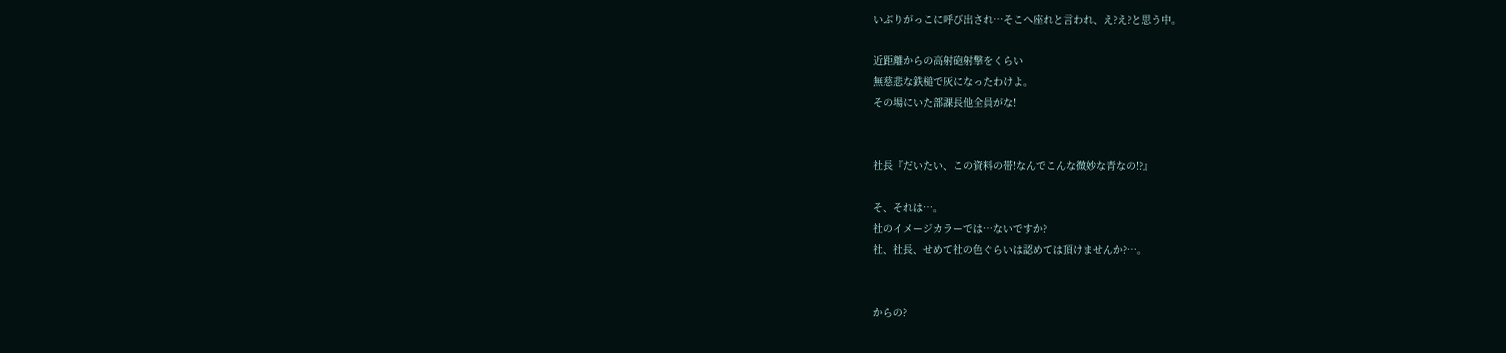いぶりがっこに呼び出され…そこへ座れと言われ、え?え?と思う中。

近距離からの高射砲射撃をくらい
無慈悲な鉄槌で灰になったわけよ。
その場にいた部課長他全員がな!


社長『だいたい、この資料の帯!なんでこんな微妙な青なの!?』

そ、それは…。
社のイメージカラーでは…ないですか?
社、社長、せめて社の色ぐらいは認めては頂けませんか?…。


からの?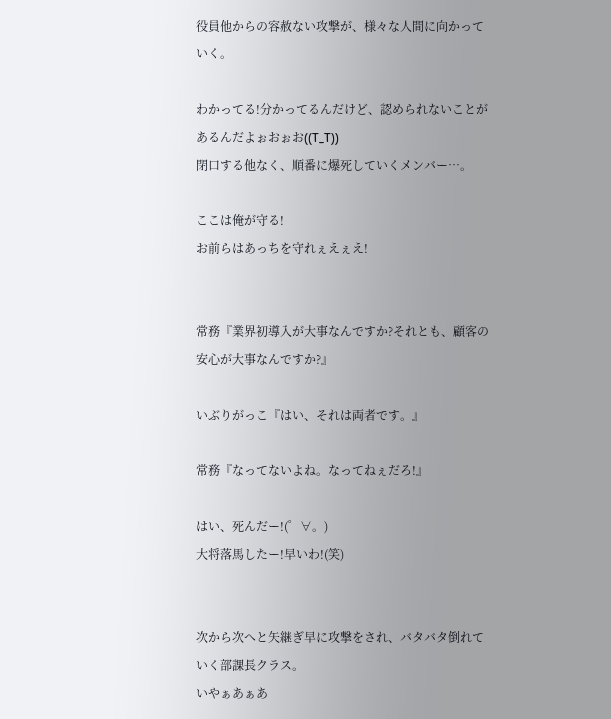役員他からの容赦ない攻撃が、様々な人間に向かっていく。

わかってる!分かってるんだけど、認められないことがあるんだよぉおぉお((T_T))
閉口する他なく、順番に爆死していくメンバー…。

ここは俺が守る!
お前らはあっちを守れぇえぇえ!


常務『業界初導入が大事なんですか?それとも、顧客の安心が大事なんですか?』

いぶりがっこ『はい、それは両者です。』

常務『なってないよね。なってねぇだろ!』

はい、死んだー!(゜∀。)
大将落馬したー!早いわ!(笑)


次から次へと矢継ぎ早に攻撃をされ、バタバタ倒れていく部課長クラス。
いやぁあぁあ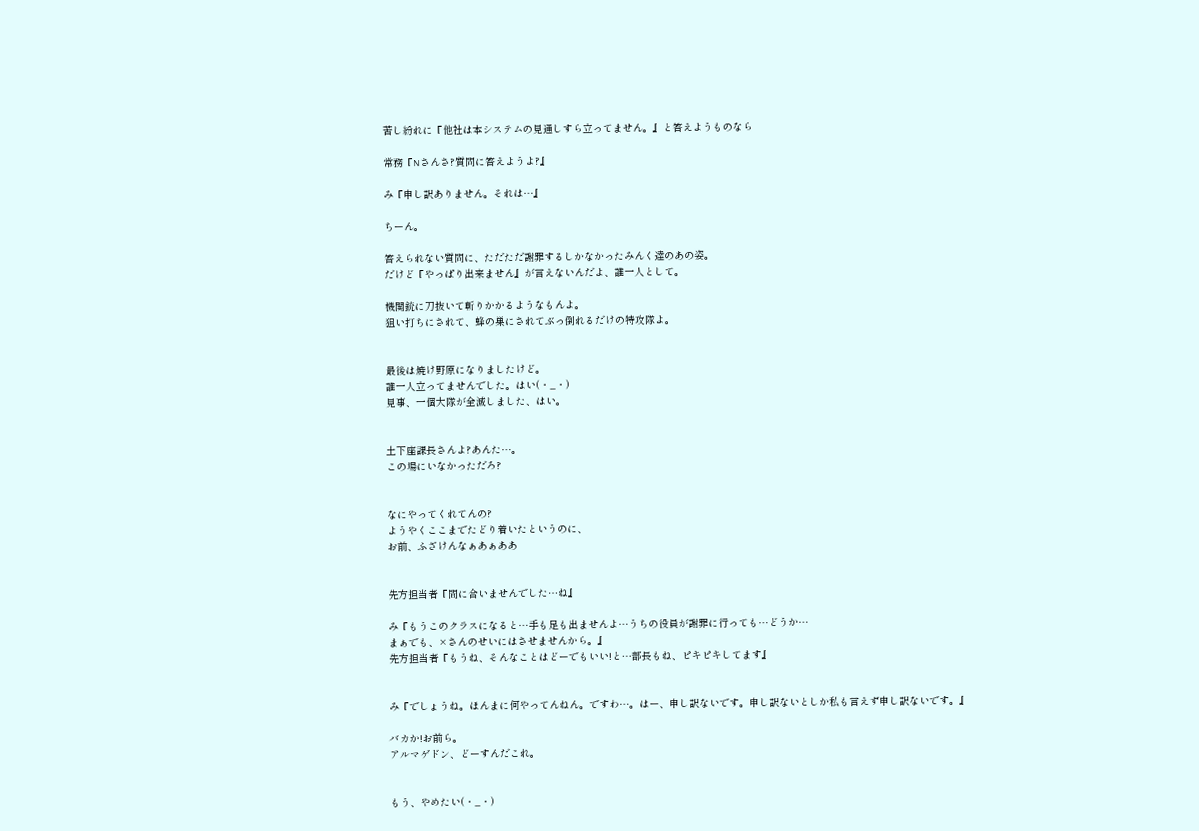苦し紛れに『他社は本システムの見通しすら立ってません。』と答えようものなら

常務『Nさんさ?質問に答えようよ?』

み『申し訳ありません。それは…』

ちーん。

答えられない質問に、ただただ謝罪するしかなかったみんく達のあの姿。
だけど『やっぱり出来ません』が言えないんだよ、誰一人として。

機関銃に刀抜いて斬りかかるようなもんよ。
狙い打ちにされて、蜂の巣にされてぶっ倒れるだけの特攻隊よ。


最後は焼け野原になりましたけど。
誰一人立ってませんでした。はい(・_・)
見事、一個大隊が全滅しました、はい。


土下座課長さんよ?あんた…。
この場にいなかっただろ?


なにやってくれてんの?
ようやくここまでたどり着いたというのに、
お前、ふざけんなぁあぁああ


先方担当者『間に合いませんでした…ね』

み『もうこのクラスになると…手も足も出ませんよ…うちの役員が謝罪に行っても…どうか…
まぁでも、×さんのせいにはさせませんから。』
先方担当者『もうね、そんなことはどーでもいい!と…部長もね、ピキピキしてます』


み『でしょうね。ほんまに何やってんねん。ですわ…。はー、申し訳ないです。申し訳ないとしか私も言えず申し訳ないです。』

バカか!お前ら。
アルマゲドン、どーすんだこれ。


もう、やめたい(・_・)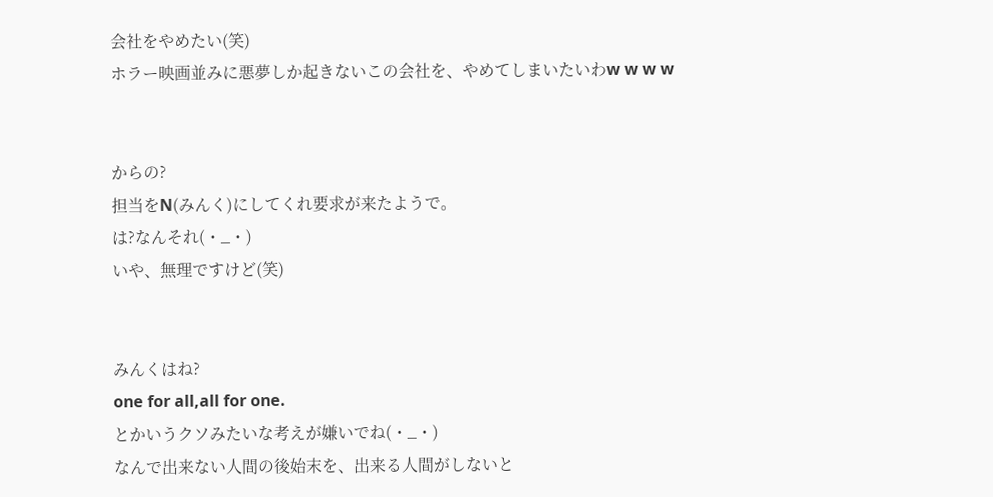会社をやめたい(笑)
ホラー映画並みに悪夢しか起きないこの会社を、やめてしまいたいわw w w w


からの?
担当をN(みんく)にしてくれ要求が来たようで。
は?なんそれ(・_・)
いや、無理ですけど(笑)


みんくはね?
one for all,all for one.
とかいうクソみたいな考えが嫌いでね(・_・)
なんで出来ない人間の後始末を、出来る人間がしないと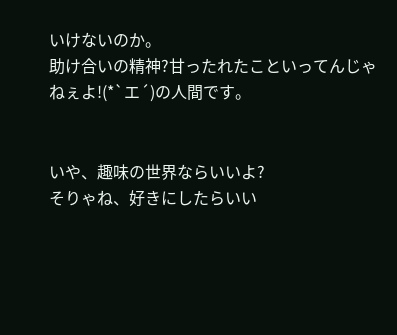いけないのか。
助け合いの精神?甘ったれたこといってんじゃねぇよ!(*`エ´)の人間です。


いや、趣味の世界ならいいよ?
そりゃね、好きにしたらいい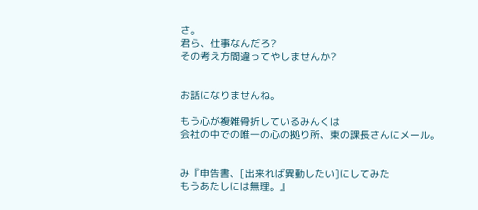さ。
君ら、仕事なんだろ?
その考え方間違ってやしませんか?


お話になりませんね。

もう心が複雑骨折しているみんくは
会社の中での唯一の心の拠り所、東の課長さんにメール。


み『申告書、[出来れば異動したい]にしてみた
もうあたしには無理。』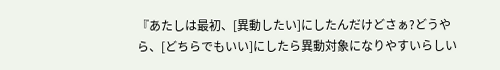『あたしは最初、[異動したい]にしたんだけどさぁ?どうやら、[どちらでもいい]にしたら異動対象になりやすいらしい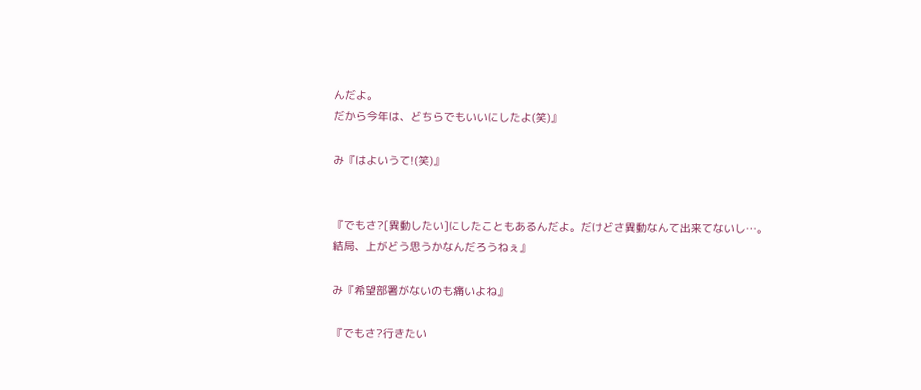んだよ。
だから今年は、どちらでもいいにしたよ(笑)』

み『はよいうて!(笑)』


『でもさ?[異動したい]にしたこともあるんだよ。だけどさ異動なんて出来てないし…。
結局、上がどう思うかなんだろうねぇ』

み『希望部署がないのも痛いよね』

『でもさ?行きたい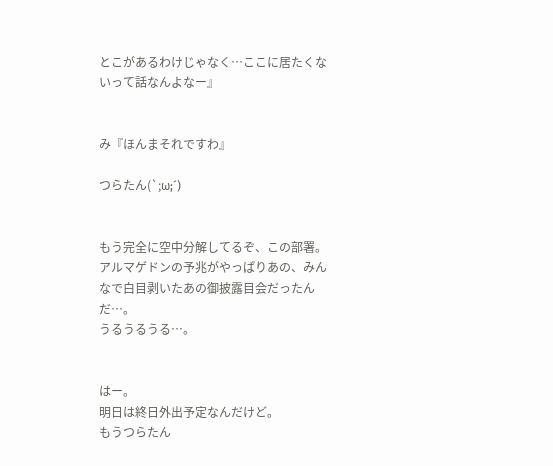とこがあるわけじゃなく…ここに居たくないって話なんよなー』


み『ほんまそれですわ』

つらたん(`;ω;´)


もう完全に空中分解してるぞ、この部署。
アルマゲドンの予兆がやっぱりあの、みんなで白目剥いたあの御披露目会だったんだ…。
うるうるうる…。


はー。
明日は終日外出予定なんだけど。
もうつらたん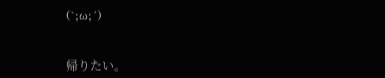(`;ω;´)


帰りたい。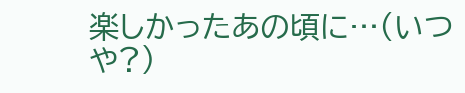楽しかったあの頃に…(いつや?)